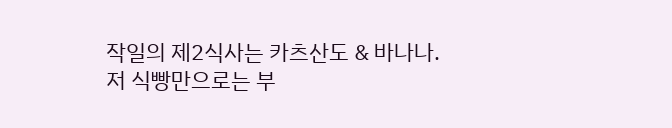작일의 제2식사는 카츠산도 & 바나나.
저 식빵만으로는 부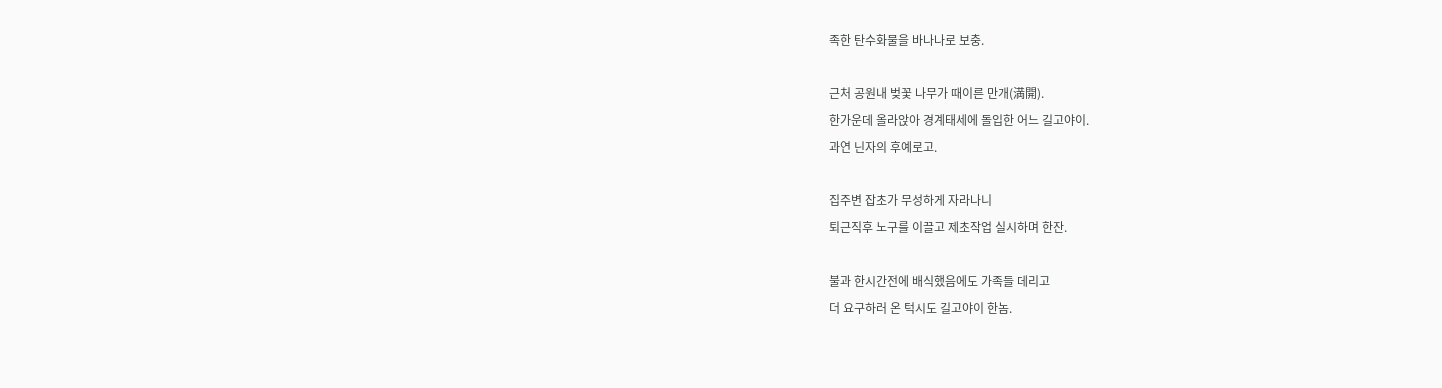족한 탄수화물을 바나나로 보충.

근처 공원내 벚꽃 나무가 때이른 만개(満開).
한가운데 올라앉아 경계태세에 돌입한 어느 길고야이.
과연 닌자의 후예로고.

집주변 잡초가 무성하게 자라나니
퇴근직후 노구를 이끌고 제초작업 실시하며 한잔.

불과 한시간전에 배식했음에도 가족들 데리고
더 요구하러 온 턱시도 길고야이 한놈.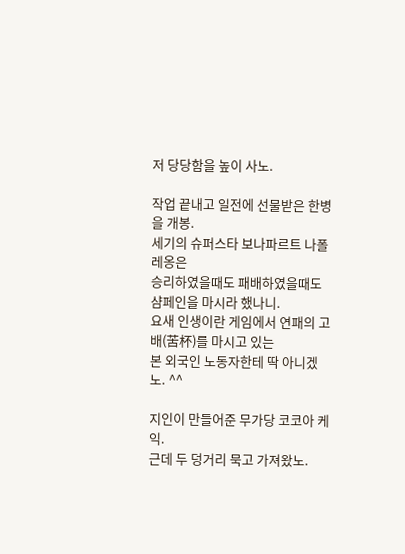저 당당함을 높이 사노.

작업 끝내고 일전에 선물받은 한병을 개봉.
세기의 슈퍼스타 보나파르트 나폴레옹은
승리하였을때도 패배하였을때도 샴페인을 마시라 했나니.
요새 인생이란 게임에서 연패의 고배(苦杯)를 마시고 있는
본 외국인 노동자한테 딱 아니겠노. ^^

지인이 만들어준 무가당 코코아 케익.
근데 두 덩거리 묵고 가져왔노.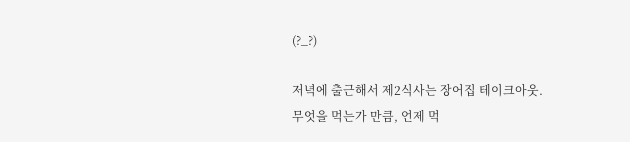(?_?)

저녁에 출근해서 제2식사는 장어집 테이크아웃.
무엇을 먹는가 만큼, 언제 먹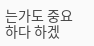는가도 중요하다 하겠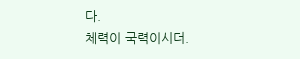다.
체력이 국력이시더.